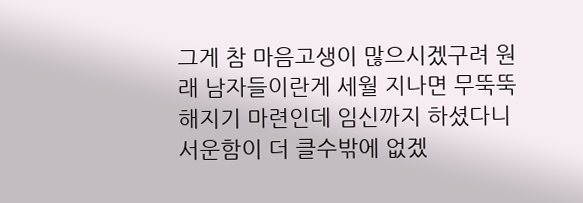그게 참 마음고생이 많으시겠구려 원래 남자들이란게 세월 지나면 무뚝뚝해지기 마련인데 임신까지 하셨다니 서운함이 더 클수밖에 없겠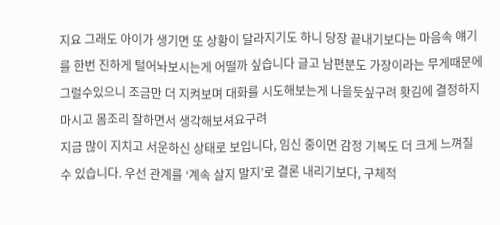지요 그래도 아이가 생기면 또 상황이 달라지기도 하니 당장 끝내기보다는 마음속 얘기를 한번 진하게 털어놔보시는게 어떨까 싶습니다 글고 남편분도 가장이라는 무게때문에 그럴수있으니 조금만 더 지켜보며 대화를 시도해보는게 나을듯싶구려 홧김에 결정하지 마시고 몸조리 잘하면서 생각해보셔요구려
지금 많이 지치고 서운하신 상태로 보입니다, 임신 중이면 감정 기복도 더 크게 느껴질 수 있습니다. 우선 관계를 ‘계속 살지 말지’로 결론 내리기보다, 구체적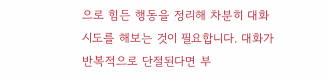으로 힘든 행동을 정리해 차분히 대화 시도를 해보는 것이 필요합니다. 대화가 반복적으로 단절된다면 부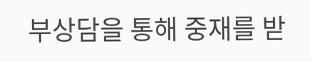부상담을 통해 중재를 받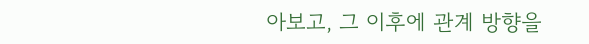아보고, 그 이후에 관계 방향을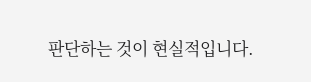판단하는 것이 현실적입니다.